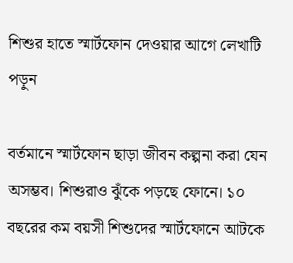শিশুর হাতে স্মার্টফোন দেওয়ার আগে লেখাটি পড়ুন

বর্তমানে স্মার্টফোন ছাড়া জীবন কল্পনা করা যেন অসম্ভব। শিশুরাও ঝুঁকে পড়ছে ফোনে। ১০ বছরের কম বয়সী শিশুদের স্মার্টফোনে আটকে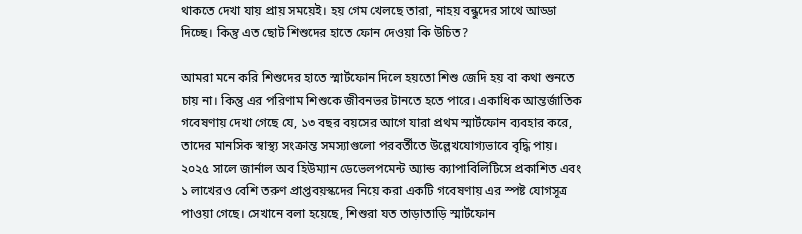থাকতে দেখা যায় প্রায় সময়েই। হয় গেম খেলছে তারা, নাহয় বন্ধুদের সাথে আড্ডা দিচ্ছে। কিন্তু এত ছোট শিশুদের হাতে ফোন দেওয়া কি উচিত?

আমরা মনে করি শিশুদের হাতে স্মার্টফোন দিলে হয়তো শিশু জেদি হয় বা কথা শুনতে চায় না। কিন্তু এর পরিণাম শিশুকে জীবনভর টানতে হতে পারে। একাধিক আন্তর্জাতিক গবেষণায় দেখা গেছে যে, ১৩ বছর বয়সের আগে যারা প্রথম স্মার্টফোন ব্যবহার করে, তাদের মানসিক স্বাস্থ্য সংক্রান্ত সমস্যাগুলো পরবর্তীতে উল্লেখযোগ্যভাবে বৃদ্ধি পায়। ২০২৫ সালে জার্নাল অব হিউম্যান ডেভেলপমেন্ট অ্যান্ড ক্যাপাবিলিটিসে প্রকাশিত এবং ১ লাখেরও বেশি তরুণ প্রাপ্তবয়স্কদের নিয়ে করা একটি গবেষণায় এর স্পষ্ট যোগসূত্র পাওয়া গেছে। সেখানে বলা হয়েছে, শিশুরা যত তাড়াতাড়ি স্মার্টফোন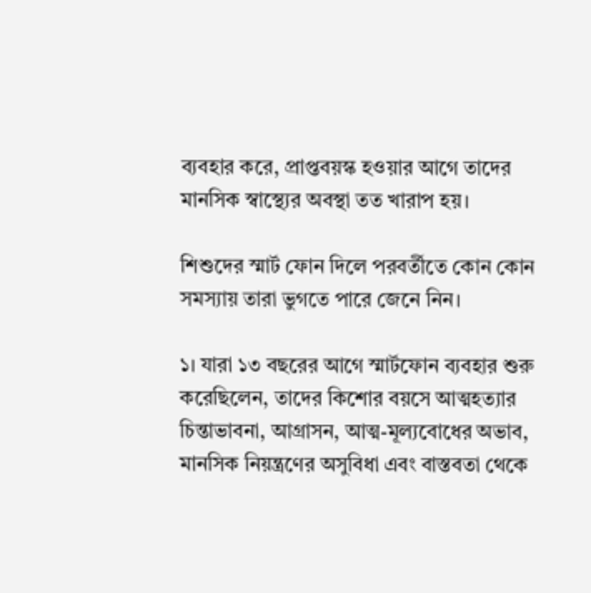ব্যবহার করে, প্রাপ্তবয়স্ক হওয়ার আগে তাদের মানসিক স্বাস্থ্যের অবস্থা তত খারাপ হয়।

শিশুদের স্মার্ট ফোন দিলে পরবর্তীতে কোন কোন সমস্যায় তারা ভুগতে পারে জেনে নিন।

১। যারা ১৩ বছরের আগে স্মার্টফোন ব্যবহার শুরু করেছিলেন, তাদের কিশোর বয়সে আত্মহত্যার চিন্তাভাবনা, আগ্রাসন, আত্ম-মূল্যবোধের অভাব, মানসিক নিয়ন্ত্রণের অসুবিধা এবং বাস্তবতা থেকে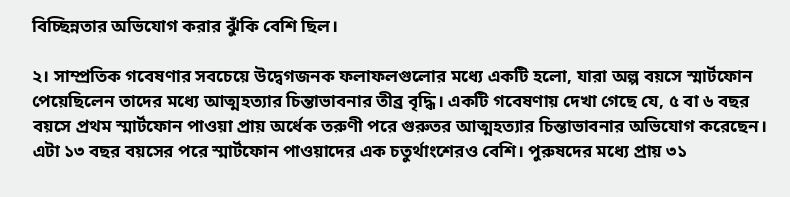বিচ্ছিন্নতার অভিযোগ করার ঝুঁকি বেশি ছিল।

২। সাম্প্রতিক গবেষণার সবচেয়ে উদ্বেগজনক ফলাফলগুলোর মধ্যে একটি হলো, যারা অল্প বয়সে স্মার্টফোন পেয়েছিলেন তাদের মধ্যে আত্মহত্যার চিন্তাভাবনার তীব্র বৃদ্ধি। একটি গবেষণায় দেখা গেছে যে, ৫ বা ৬ বছর বয়সে প্রথম স্মার্টফোন পাওয়া প্রায় অর্ধেক তরুণী পরে গুরুতর আত্মহত্যার চিন্তাভাবনার অভিযোগ করেছেন। এটা ১৩ বছর বয়সের পরে স্মার্টফোন পাওয়াদের এক চতুর্থাংশেরও বেশি। পুরুষদের মধ্যে প্রায় ৩১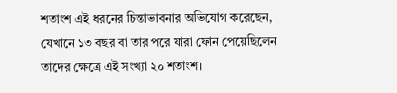শতাংশ এই ধরনের চিন্তাভাবনার অভিযোগ করেছেন, যেখানে ১৩ বছর বা তার পরে যারা ফোন পেয়েছিলেন তাদের ক্ষেত্রে এই সংখ্যা ২০ শতাংশ।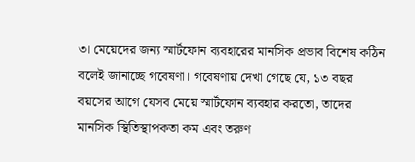৩। মেয়েদের জন্য স্মার্টফোন ব্যবহারের মানসিক প্রভাব বিশেষ কঠিন বলেই জানাচ্ছে গবেষণা। গবেষণায় দেখা গেছে যে, ১৩ বছর বয়সের আগে যেসব মেয়ে স্মার্টফোন ব্যবহার করতো, তাদের মানসিক স্থিতিস্থাপকতা কম এবং তরুণ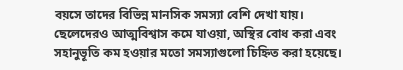বয়সে তাদের বিভিন্ন মানসিক সমস্যা বেশি দেখা যায়। ছেলেদেরও আত্মবিশ্বাস কমে যাওয়া, অস্থির বোধ করা এবং সহানুভূতি কম হওয়ার মতো সমস্যাগুলো চিহ্নিত করা হয়েছে।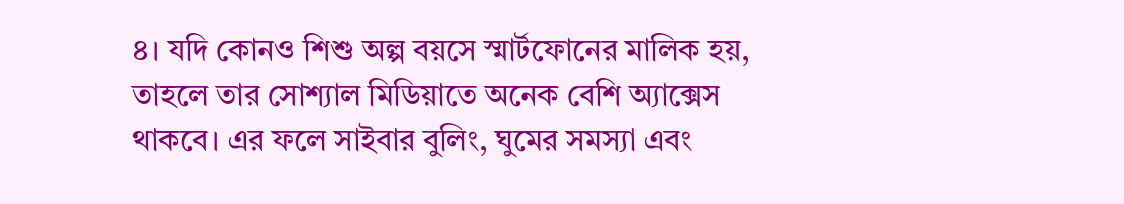৪। যদি কোনও শিশু অল্প বয়সে স্মার্টফোনের মালিক হয়, তাহলে তার সোশ্যাল মিডিয়াতে অনেক বেশি অ্যাক্সেস থাকবে। এর ফলে সাইবার বুলিং, ঘুমের সমস্যা এবং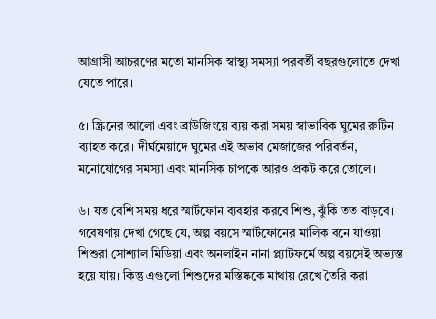আগ্রাসী আচরণের মতো মানসিক স্বাস্থ্য সমস্যা পরবর্তী বছরগুলোতে দেখা যেতে পারে।

৫। স্ক্রিনের আলো এবং ব্রাউজিংয়ে ব্যয় করা সময় স্বাভাবিক ঘুমের রুটিন ব্যাহত করে। দীর্ঘমেয়াদে ঘুমের এই অভাব মেজাজের পরিবর্তন, মনোযোগের সমস্যা এবং মানসিক চাপকে আরও প্রকট করে তোলে।

৬। যত বেশি সময় ধরে স্মার্টফোন ব্যবহার করবে শিশু, ঝুঁকি তত বাড়বে। গবেষণায় দেখা গেছে যে, অল্প বয়সে স্মার্টফোনের মালিক বনে যাওয়া শিশুরা সোশ্যাল মিডিয়া এবং অনলাইন নানা প্ল্যাটফর্মে অল্প বয়সেই অভ্যস্ত হয়ে যায়। কিন্তু এগুলো শিশুদের মস্তিষ্ককে মাথায় রেখে তৈরি করা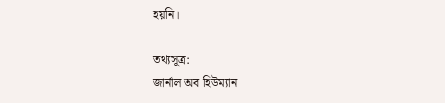হয়নি।

তথ্যসূত্র:
জার্নাল অব হিউম্যান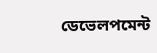ডেভেলপমেন্ট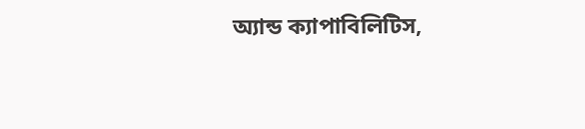অ্যান্ড ক্যাপাবিলিটিস,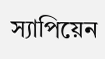স্যাপিয়েন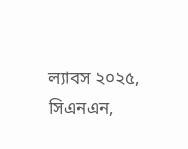ল্যাবস ২০২৫, সিএনএন,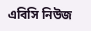এবিসি নিউজ